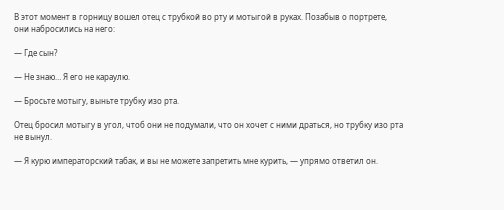В этот момент в горницу вошел отец с трубкой во рту и мотыгой в руках. Позабыв о портрете, они набросились на него:

— Где сын?

— Не знаю… Я его не караулю.

— Бросьте мотыгу, выньте трубку изо рта.

Отец бросил мотыгу в угол, чтоб они не подумали, что он хочет с ними драться, но трубку изо рта не вынул.

— Я курю императорский табак, и вы не можете запретить мне курить, — упрямо ответил он.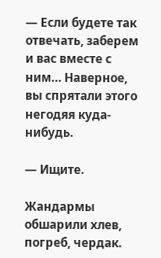— Если будете так отвечать, заберем и вас вместе с ним… Наверное, вы спрятали этого негодяя куда-нибудь.

— Ищите.

Жандармы обшарили хлев, погреб, чердак.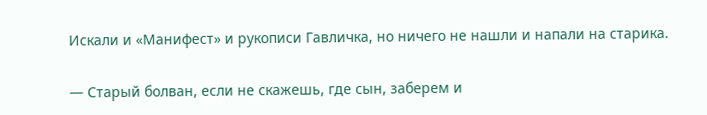Искали и «Манифест» и рукописи Гавличка, но ничего не нашли и напали на старика.

— Старый болван, если не скажешь, где сын, заберем и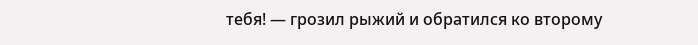тебя! — грозил рыжий и обратился ко второму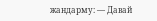жандарму: — Давай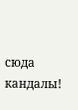сюда кандалы!